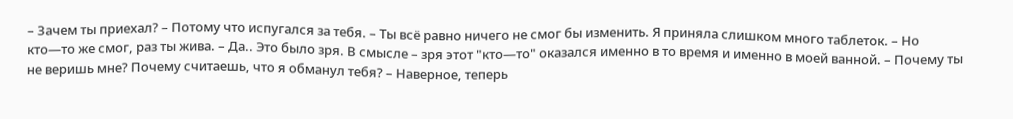– Зачем ты приехал? – Потому что испугался за тебя. – Ты всё равно ничего не смог бы изменить. Я приняла слишком много таблеток. – Но кто—то же смог, раз ты жива. – Да.. Это было зря. В смысле – зря этот "кто—то" оказался именно в то время и именно в моей ванной. – Почему ты не веришь мне? Почему считаешь, что я обманул тебя? – Наверное, теперь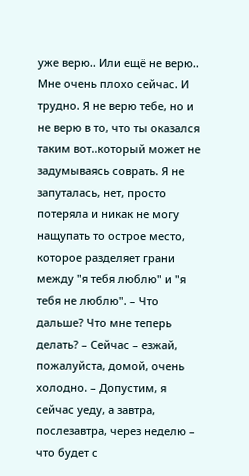уже верю.. Или ещё не верю.. Мне очень плохо сейчас. И трудно. Я не верю тебе, но и не верю в то, что ты оказался таким вот..который может не задумываясь соврать. Я не запуталась, нет, просто потеряла и никак не могу нащупать то острое место, которое разделяет грани между "я тебя люблю" и "я тебя не люблю". – Что дальше? Что мне теперь делать? – Сейчас – езжай, пожалуйста, домой, очень холодно. – Допустим, я сейчас уеду, а завтра, послезавтра, через неделю – что будет с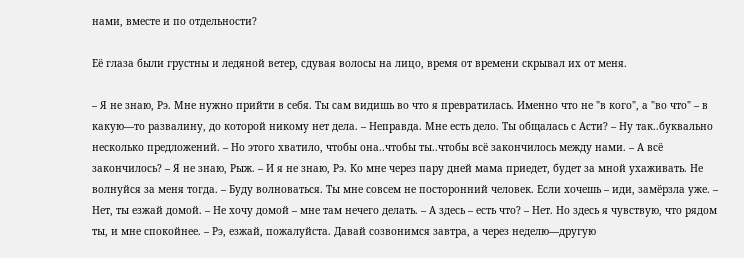нами, вместе и по отдельности?

Её глаза были грустны и ледяной ветер, сдувая волосы на лицо, время от времени скрывал их от меня.

– Я не знаю, Рэ. Мне нужно прийти в себя. Ты сам видишь во что я превратилась. Именно что не "в кого", а "во что" – в какую—то развалину, до которой никому нет дела. – Неправда. Мне есть дело. Ты общалась с Асти? – Ну так..буквально несколько предложений. – Но этого хватило, чтобы она..чтобы ты..чтобы всё закончилось между нами. – А всё закончилось? – Я не знаю, Рыж. – И я не знаю, Рэ. Ко мне через пару дней мама приедет, будет за мной ухаживать. Не волнуйся за меня тогда. – Буду волноваться. Ты мне совсем не посторонний человек. Если хочешь – иди, замёрзла уже. – Нет, ты езжай домой. – Не хочу домой – мне там нечего делать. – А здесь – есть что? – Нет. Но здесь я чувствую, что рядом ты, и мне спокойнее. – Рэ, езжай, пожалуйста. Давай созвонимся завтра, а через неделю—другую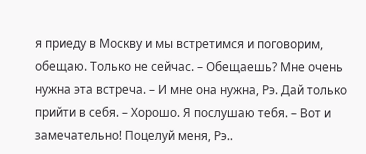я приеду в Москву и мы встретимся и поговорим, обещаю. Только не сейчас. – Обещаешь? Мне очень нужна эта встреча. – И мне она нужна, Рэ. Дай только прийти в себя. – Хорошо. Я послушаю тебя. – Вот и замечательно! Поцелуй меня, Рэ..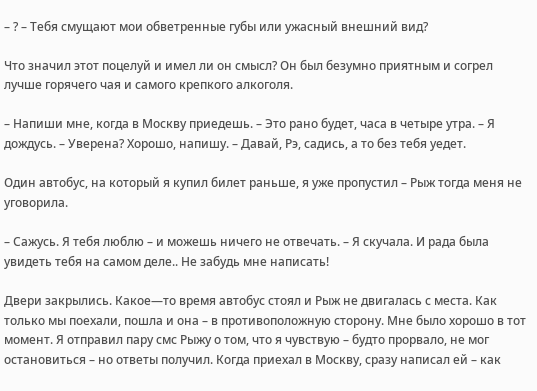– ? – Тебя смущают мои обветренные губы или ужасный внешний вид?

Что значил этот поцелуй и имел ли он смысл? Он был безумно приятным и согрел лучше горячего чая и самого крепкого алкоголя.

– Напиши мне, когда в Москву приедешь. – Это рано будет, часа в четыре утра. – Я дождусь. – Уверена? Хорошо, напишу. – Давай, Рэ, садись, а то без тебя уедет.

Один автобус, на который я купил билет раньше, я уже пропустил – Рыж тогда меня не уговорила.

– Сажусь. Я тебя люблю – и можешь ничего не отвечать. – Я скучала. И рада была увидеть тебя на самом деле.. Не забудь мне написать!

Двери закрылись. Какое—то время автобус стоял и Рыж не двигалась с места. Как только мы поехали, пошла и она – в противоположную сторону. Мне было хорошо в тот момент. Я отправил пару смс Рыжу о том, что я чувствую – будто прорвало, не мог остановиться – но ответы получил. Когда приехал в Москву, сразу написал ей – как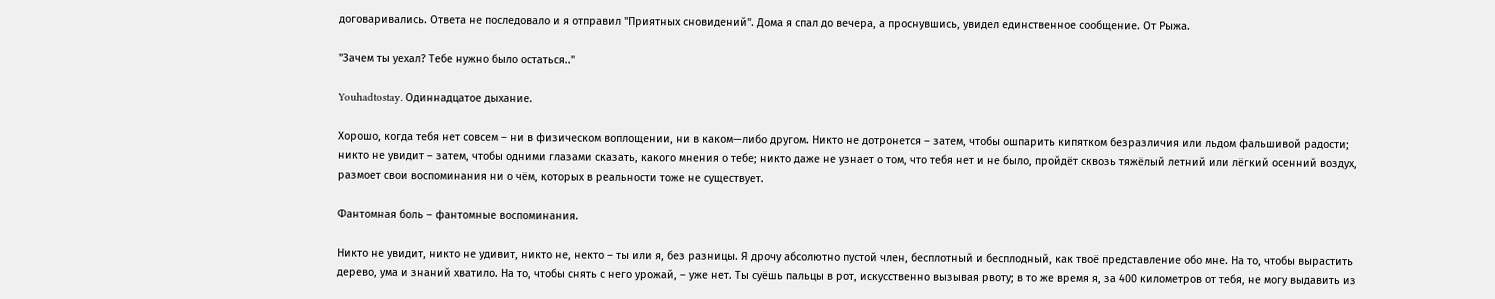договаривались. Ответа не последовало и я отправил "Приятных сновидений". Дома я спал до вечера, а проснувшись, увидел единственное сообщение. От Рыжа.

"Зачем ты уехал? Тебе нужно было остаться.."

Youhadtostay. Одиннадцатое дыхание.

Хорошо, когда тебя нет совсем – ни в физическом воплощении, ни в каком—либо другом. Никто не дотронется – затем, чтобы ошпарить кипятком безразличия или льдом фальшивой радости; никто не увидит – затем, чтобы одними глазами сказать, какого мнения о тебе; никто даже не узнает о том, что тебя нет и не было, пройдёт сквозь тяжёлый летний или лёгкий осенний воздух, размоет свои воспоминания ни о чём, которых в реальности тоже не существует.

Фантомная боль – фантомные воспоминания.

Никто не увидит, никто не удивит, никто не, некто – ты или я, без разницы. Я дрочу абсолютно пустой член, бесплотный и бесплодный, как твоё представление обо мне. На то, чтобы вырастить дерево, ума и знаний хватило. На то, чтобы снять с него урожай, – уже нет. Ты суёшь пальцы в рот, искусственно вызывая рвоту; в то же время я, за 400 километров от тебя, не могу выдавить из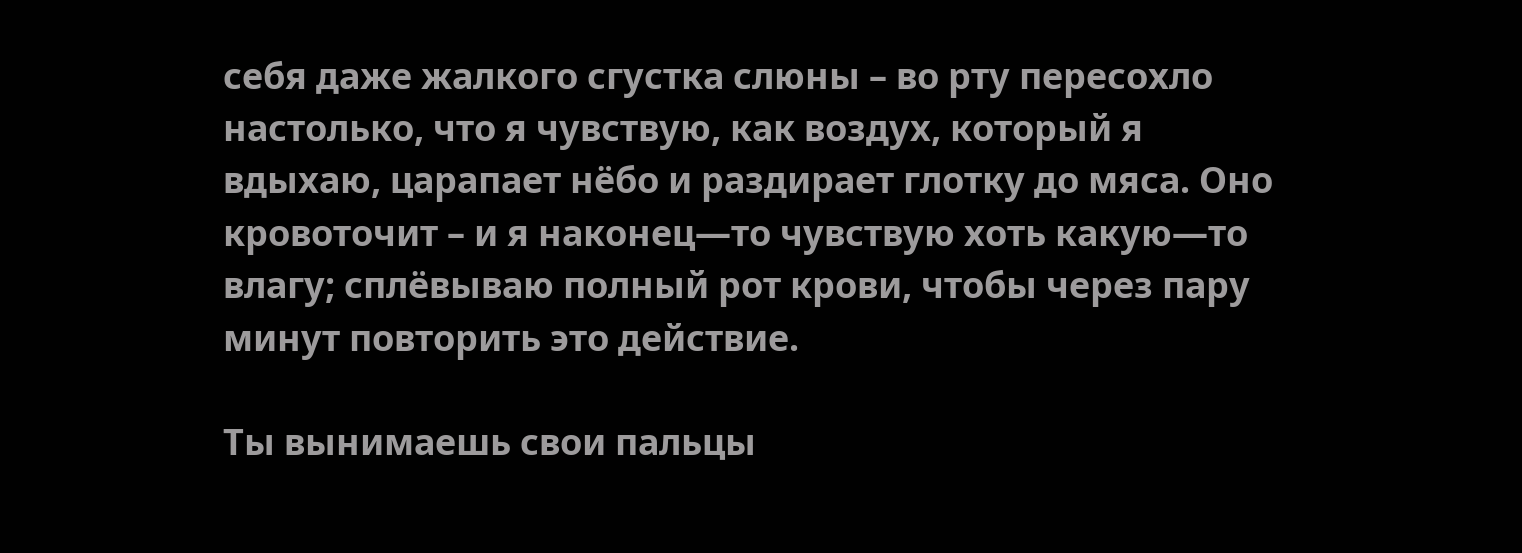себя даже жалкого сгустка слюны – во рту пересохло настолько, что я чувствую, как воздух, который я вдыхаю, царапает нёбо и раздирает глотку до мяса. Оно кровоточит – и я наконец—то чувствую хоть какую—то влагу; сплёвываю полный рот крови, чтобы через пару минут повторить это действие.

Ты вынимаешь свои пальцы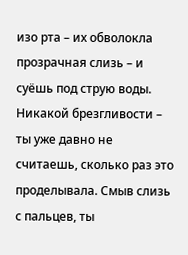изо рта – их обволокла прозрачная слизь – и суёшь под струю воды. Никакой брезгливости – ты уже давно не считаешь, сколько раз это проделывала. Смыв слизь с пальцев, ты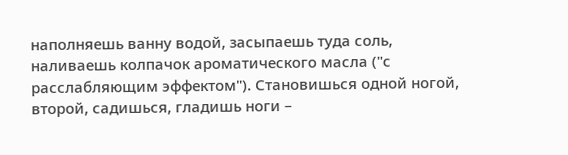наполняешь ванну водой, засыпаешь туда соль, наливаешь колпачок ароматического масла ("с расслабляющим эффектом"). Становишься одной ногой, второй, садишься, гладишь ноги –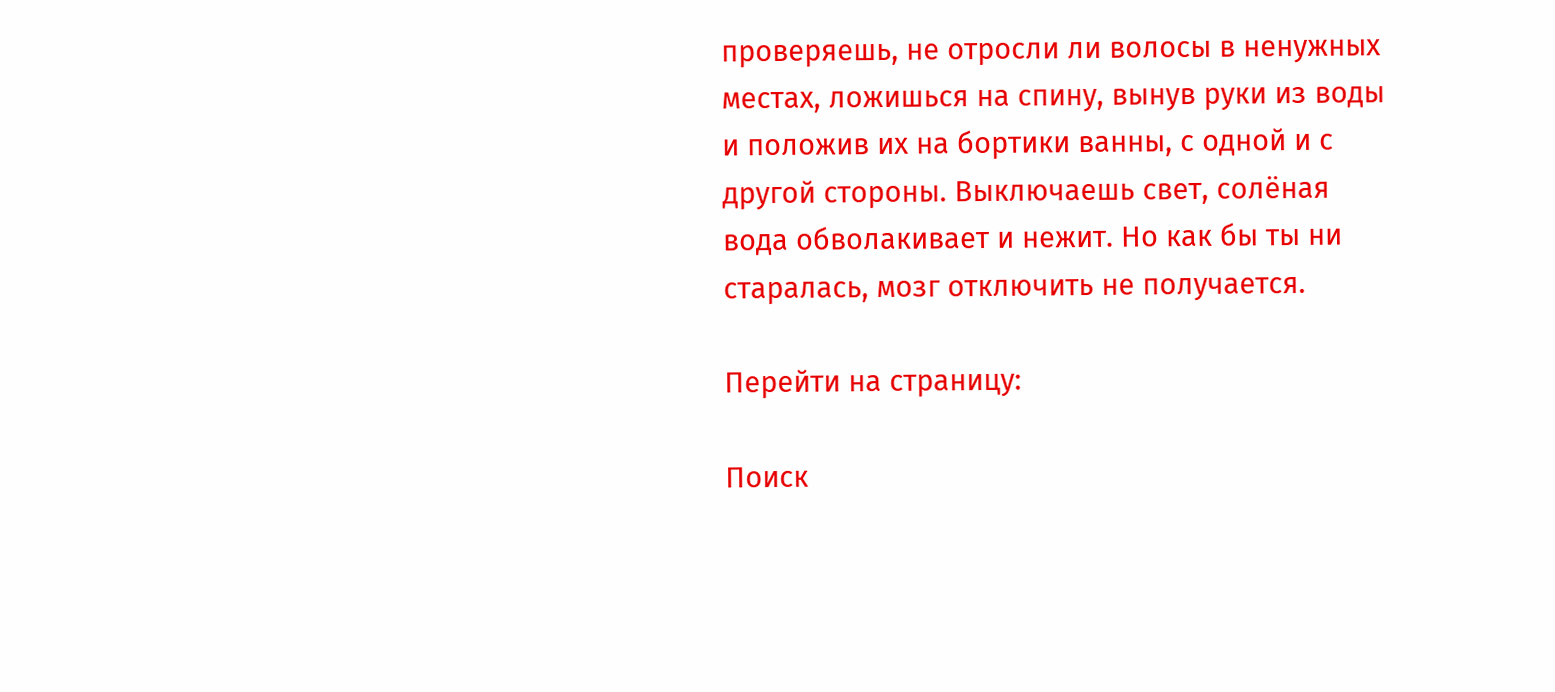проверяешь, не отросли ли волосы в ненужных местах, ложишься на спину, вынув руки из воды и положив их на бортики ванны, с одной и с другой стороны. Выключаешь свет, солёная вода обволакивает и нежит. Но как бы ты ни старалась, мозг отключить не получается.

Перейти на страницу:

Поиск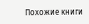Похожие книги